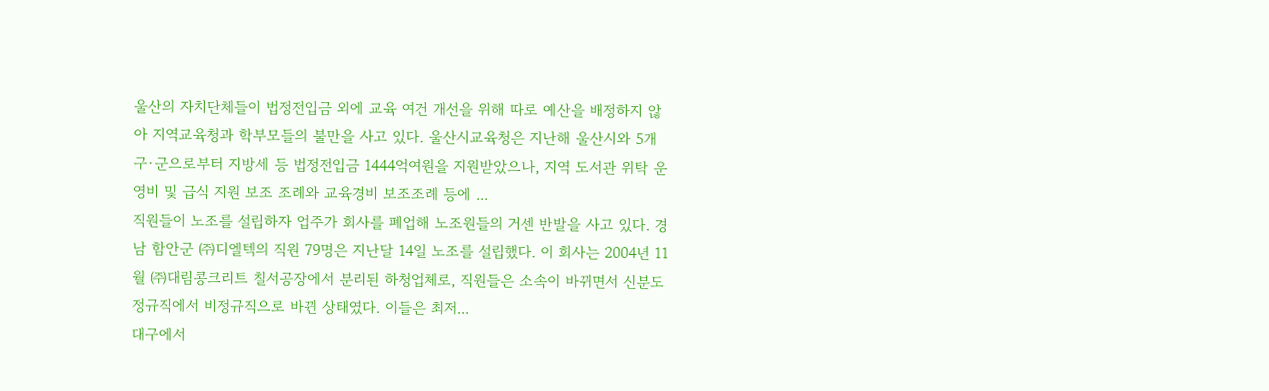울산의 자치단체들이 법정전입금 외에 교육 여건 개선을 위해 따로 예산을 배정하지 않아 지역교육청과 학부모들의 불만을 사고 있다. 울산시교육청은 지난해 울산시와 5개 구·군으로부터 지방세 등 법정전입금 1444억여원을 지원받았으나, 지역 도서관 위탁 운영비 및 급식 지원 보조 조례와 교육경비 보조조례 등에 ...
직원들이 노조를 설립하자 업주가 회사를 폐업해 노조원들의 거센 반발을 사고 있다. 경남 함안군 ㈜디엘텍의 직원 79명은 지난달 14일 노조를 설립했다. 이 회사는 2004년 11월 ㈜대림콩크리트 칠서공장에서 분리된 하청업체로, 직원들은 소속이 바뀌면서 신분도 정규직에서 비정규직으로 바뀐 상태였다. 이들은 최저...
대구에서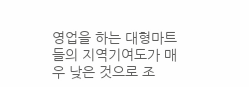영업을 하는 대형마트들의 지역기여도가 매우 낮은 것으로 조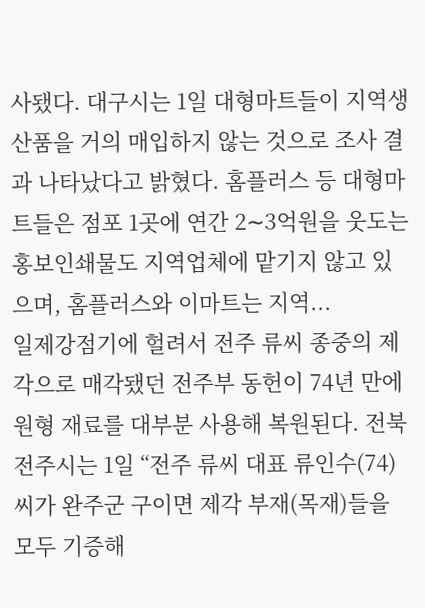사됐다. 대구시는 1일 대형마트들이 지역생산품을 거의 매입하지 않는 것으로 조사 결과 나타났다고 밝혔다. 홈플러스 등 대형마트들은 점포 1곳에 연간 2∼3억원을 웃도는 홍보인쇄물도 지역업체에 맡기지 않고 있으며, 홈플러스와 이마트는 지역...
일제강점기에 헐려서 전주 류씨 종중의 제각으로 매각됐던 전주부 동헌이 74년 만에 원형 재료를 대부분 사용해 복원된다. 전북 전주시는 1일 “전주 류씨 대표 류인수(74)씨가 완주군 구이면 제각 부재(목재)들을 모두 기증해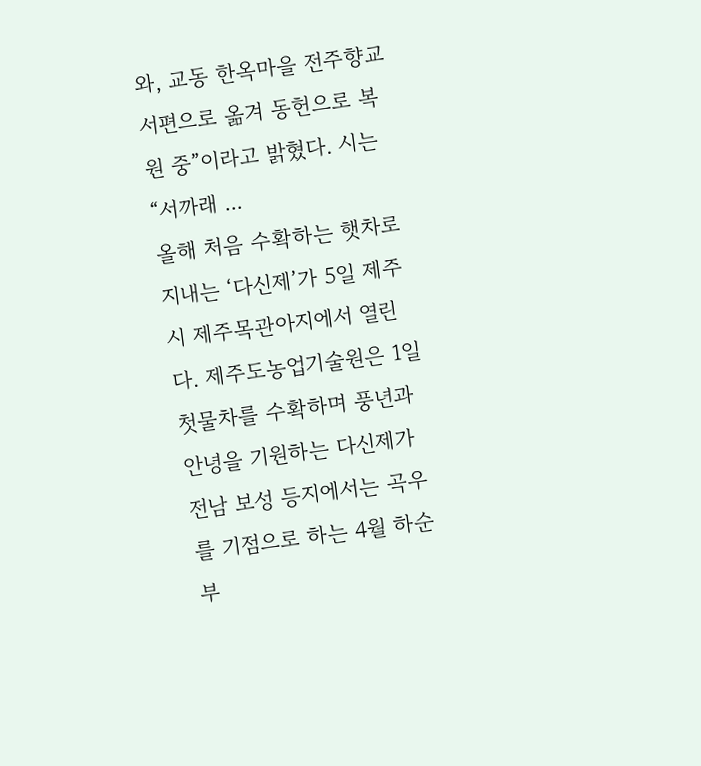와, 교동 한옥마을 전주향교 서편으로 옮겨 동헌으로 복원 중”이라고 밝혔다. 시는 “서까래 ...
올해 처음 수확하는 햇차로 지내는 ‘다신제’가 5일 제주시 제주목관아지에서 열린다. 제주도농업기술원은 1일 첫물차를 수확하며 풍년과 안녕을 기원하는 다신제가 전남 보성 등지에서는 곡우를 기점으로 하는 4월 하순부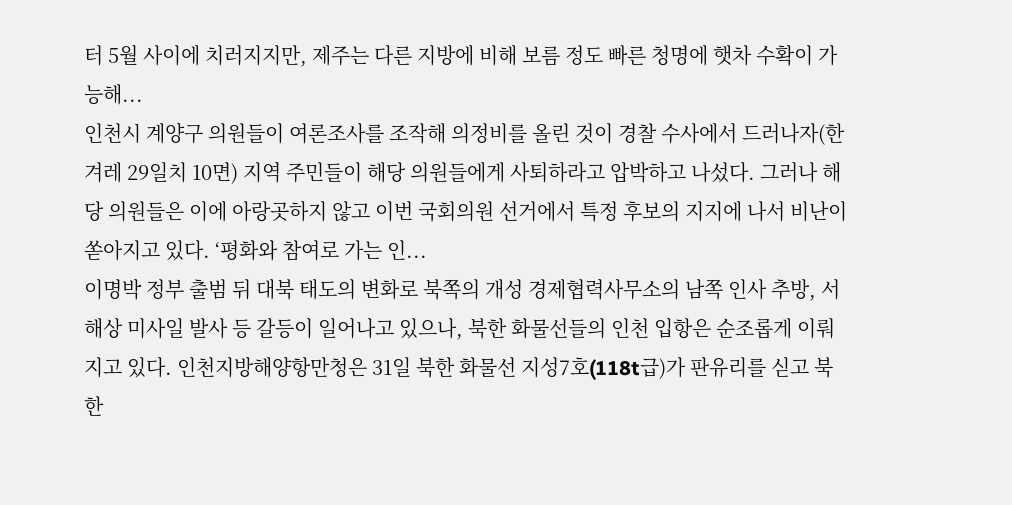터 5월 사이에 치러지지만, 제주는 다른 지방에 비해 보름 정도 빠른 청명에 햇차 수확이 가능해...
인천시 계양구 의원들이 여론조사를 조작해 의정비를 올린 것이 경찰 수사에서 드러나자(한겨레 29일치 10면) 지역 주민들이 해당 의원들에게 사퇴하라고 압박하고 나섰다. 그러나 해당 의원들은 이에 아랑곳하지 않고 이번 국회의원 선거에서 특정 후보의 지지에 나서 비난이 쏟아지고 있다. ‘평화와 참여로 가는 인...
이명박 정부 출범 뒤 대북 태도의 변화로 북쪽의 개성 경제협력사무소의 남쪽 인사 추방, 서해상 미사일 발사 등 갈등이 일어나고 있으나, 북한 화물선들의 인천 입항은 순조롭게 이뤄지고 있다. 인천지방해양항만청은 31일 북한 화물선 지성7호(118t급)가 판유리를 싣고 북한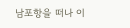남포항을 떠나 이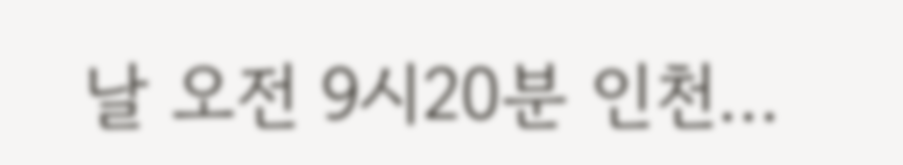날 오전 9시20분 인천...